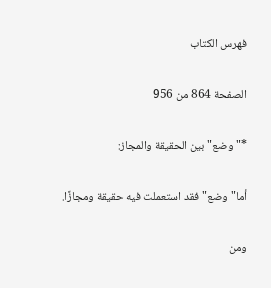فهرس الكتاب

الصفحة 864 من 956

*"وضع"بين الحقيقة والمجاز:

أما"وضع"فقد استعملت فيه حقيقة ومجازًا.

ومن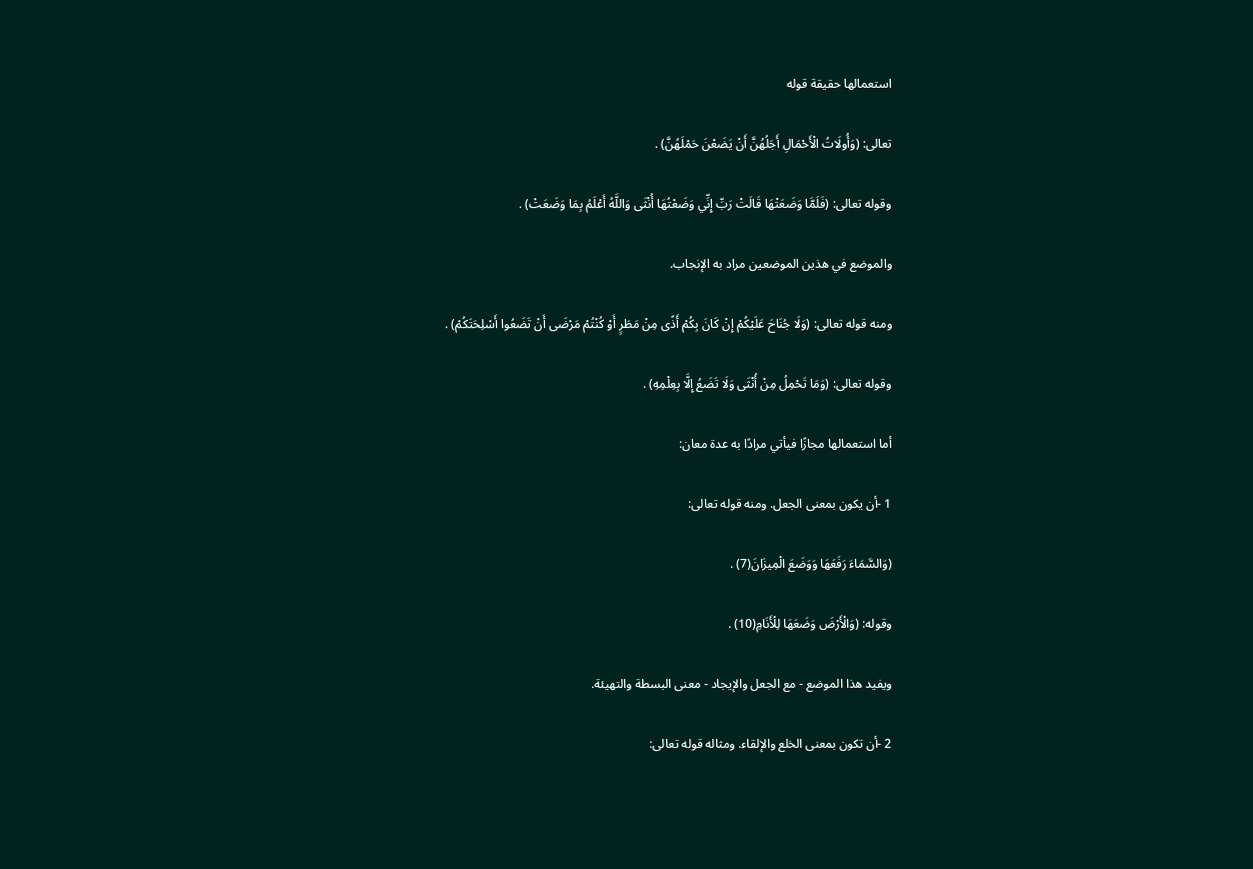استعمالها حقيقة قوله

تعالى: (وَأُولَاتُ الْأَحْمَالِ أَجَلُهُنَّ أَنْ يَضَعْنَ حَمْلَهُنَّ) .

وقوله تعالى: (فَلَمَّا وَضَعَتْهَا قَالَتْ رَبِّ إِنِّي وَضَعْتُهَا أُنْثَى وَاللَّهُ أَعْلَمُ بِمَا وَضَعَتْ) .

والموضع في هذين الموضعين مراد به الإنجاب.

ومنه قوله تعالى: (وَلَا جُنَاحَ عَلَيْكُمْ إِنْ كَانَ بِكُمْ أَذًى مِنْ مَطَرٍ أَوْ كُنْتُمْ مَرْضَى أَنْ تَضَعُوا أَسْلِحَتَكُمْ) .

وقوله تعالى: (وَمَا تَحْمِلُ مِنْ أُنْثَى وَلَا تَضَعُ إِلَّا بِعِلْمِهِ) .

أما استعمالها مجازًا فيأتي مرادًا به عدة معان:

1 -أن يكون بمعنى الجعل. ومنه قوله تعالى:

(وَالسَّمَاءَ رَفَعَهَا وَوَضَعَ الْمِيزَانَ(7) .

وقوله: (وَالْأَرْضَ وَضَعَهَا لِلْأَنَامِ(10) .

ويفيد هذا الموضع - مع الجعل والإيجاد - معنى البسطة والتهيئة.

2 -أن تكون بمعنى الخلع والإلقاء. ومثاله قوله تعالى: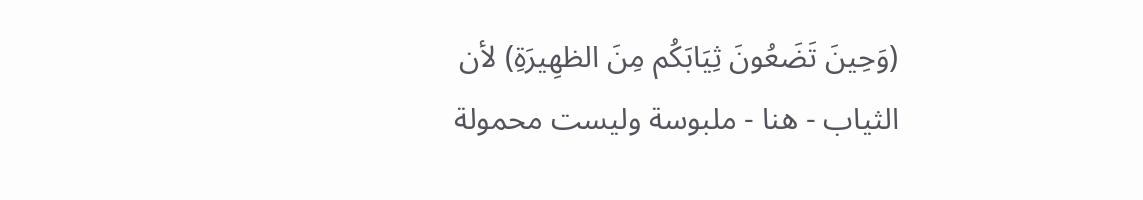(وَحِينَ تَضَعُونَ ثِيَابَكُم مِنَ الظهِيرَةِ) لأن الثياب - هنا - ملبوسة وليست محمولة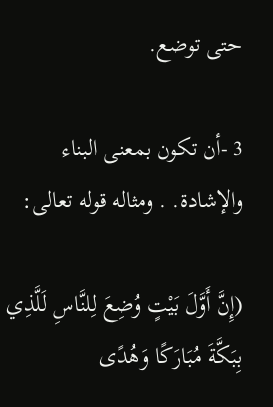حتى توضع.

3 -أن تكون بمعنى البناء والإشادة. . ومثاله قوله تعالى:

(إِنَّ أَوَّلَ بَيْتٍ وُضِعَ لِلنَّاسِ لَلَّذِي بِبَكَّةَ مُبَارَكًا وَهُدًى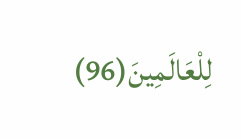لِلْعَالَمِينَ(96)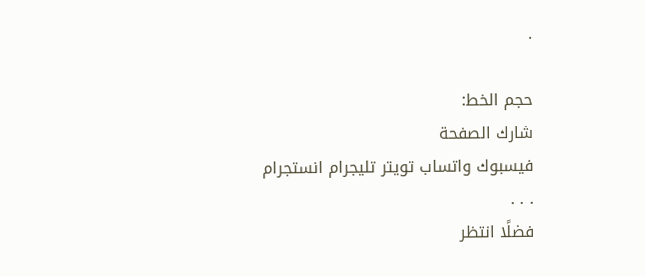.

حجم الخط:
شارك الصفحة
فيسبوك واتساب تويتر تليجرام انستجرام
. . .
فضلًا انتظر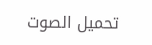تحميل الصوت